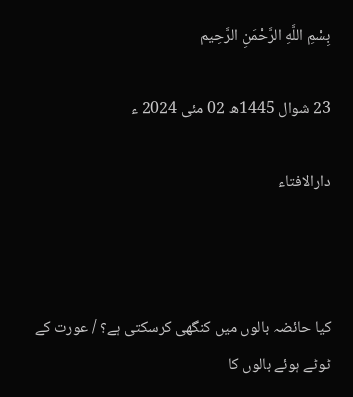بِسْمِ اللَّهِ الرَّحْمَنِ الرَّحِيم

23 شوال 1445ھ 02 مئی 2024 ء

دارالافتاء



کیا حائضہ بالوں میں کنگھی کرسکتی ہے؟ / عورت کے ٹوٹے ہوئے بالوں کا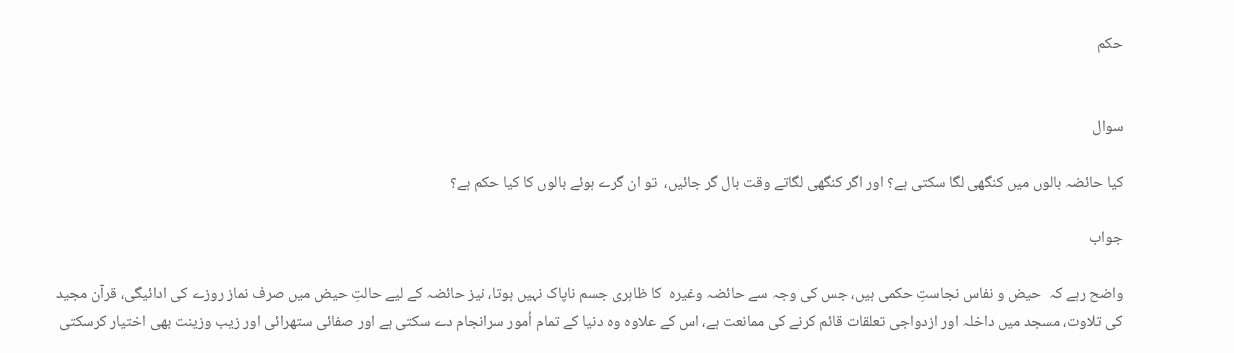حکم


سوال

کیا حائضہ بالوں میں کنگھی لگا سکتی ہے؟ اور اگر کنگھی لگاتے وقت بال گر جائیں،  تو ان گرے ہوئے بالوں کا کیا حکم ہے؟

جواب

واضح رہے کہ  حیض و نفاس نجاستِ حکمی ہیں، جس کی وجہ سے حائضہ وغیرہ  کا ظاہری جسم ناپاک نہیں ہوتا، نیز حائضہ کے لیے حالتِ حیض میں صرف نماز روزے کی ادائیگی، قرآن مجید کی تلاوت، مسجد میں داخلہ اور ازدواجی تعلقات قائم کرنے کی ممانعت ہے، اس کے علاوہ وہ دنیا کے تمام اُمور سرانجام دے سکتی ہے اور صفائی ستھرائی اور زیب وزینت بھی اختیار کرسکتی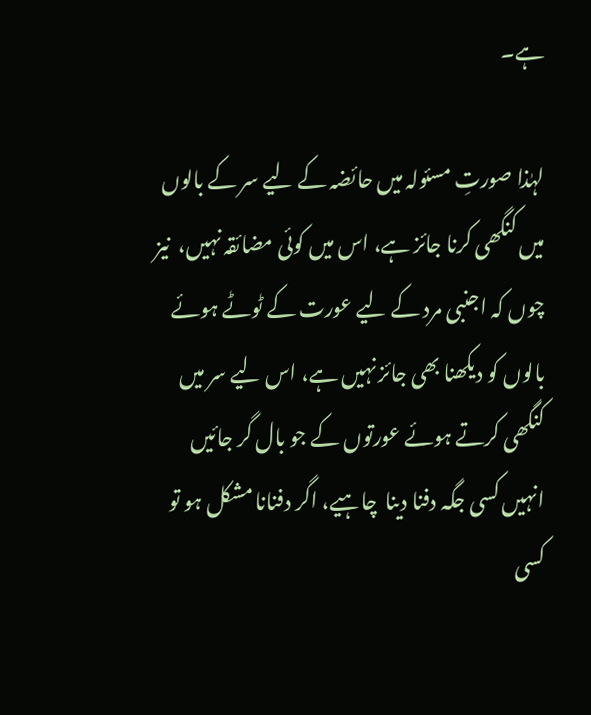ہے۔

لہٰذا صورتِ مسئولہ میں حائضہ کے لیے سر کے بالوں میں کنگھی کرنا جائز ہے، اس میں کوئی مضائقہ نہیں،  نیز چوں کہ اجنبی مرد کے لیے عورت کے ٹوٹے ہوئے بالوں کو دیکھنا بھی جائز نہیں ہے، اس لیے سر میں کنگھی کرتے ہوئے عورتوں کے جو بال گر جائیں انہیں کسی جگہ دفنا دینا  چاہیے، اگر دفنانا مشکل ہو تو کسی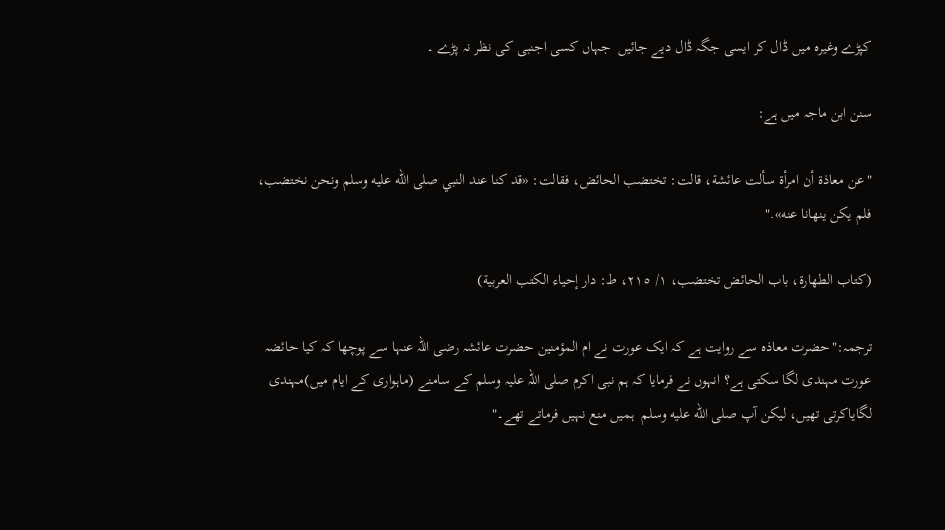کپڑے وغیرہ میں ڈال کر ایسی جگہ ڈال دیے جائیں  جہاں کسی اجنبی کی نظر نہ پڑے ۔

سنن ابن ماجہ میں ہے:

"عن معاذة أن امرأة سألت عائشة، قالت: تختضب ‌الحائض، فقالت: «قد كنا عند النبي صلى الله عليه وسلم ونحن نختضب، فلم يكن ينهانا عنه»."

(كتاب الطهارة، باب الحائض تختضب، ١/ ٢١٥، ط: دار إحياء الكتب العربية)

ترجمہ:"حضرت معاذہ سے روایت ہے کہ ایک عورت نے ام المؤمنین حضرت عائشہ رضی اللہ عنہا سے پوچھا کہ کیا حائضہ عورت مہندی لگا سکتی ہے؟ انہوں نے فرمایا کہ ہم نبی اکرم صلی اللہ علیہ وسلم کے سامنے (ماہواری کے ایام میں)مہندی لگایاکرتی تھیں، لیکن آپ صلى الله عليه وسلم  ہمیں منع نہیں فرماتے تھے۔"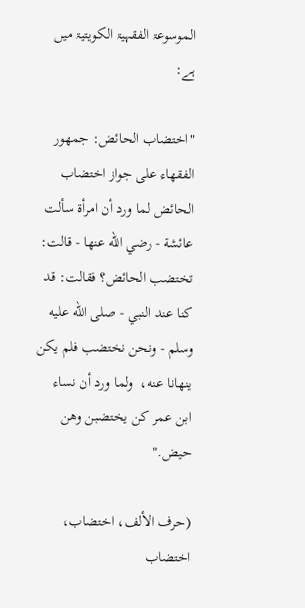الموسوعۃ الفقہیۃ الکویتیۃ میں ہے:

"اختضاب الحائض: جمهور الفقهاء على جواز اختضاب الحائض لما ورد أن امرأة سألت عائشة - رضي الله عنها - قالت: تختضب ‌الحائض؟ فقالت: قد كنا عند النبي - صلى الله عليه وسلم - ونحن نختضب فلم يكن ينهانا عنه،  ولما ورد أن نساء ابن عمر كن يختضبن وهن حيض."

(حرف الألف، اختضاب، اختضاب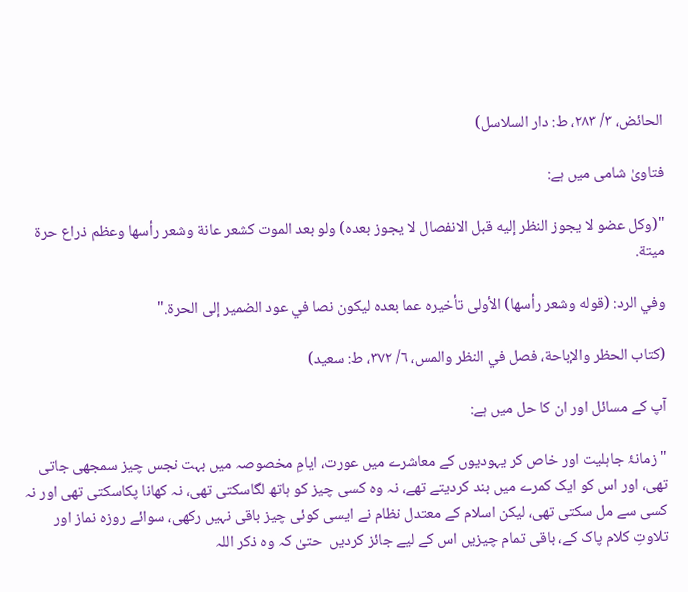الحائض، ٣/ ٢٨٣، ط: دار السلاسل)

فتاویٰ شامی میں ہے:

"(وكل ‌عضو ‌لا ‌يجوز النظر إليه قبل الانفصال لا يجوز بعده) ولو بعد الموت كشعر عانة وشعر رأسها وعظم ذراع حرة ميتة.

وفي الرد: (قوله وشعر رأسها) الأولى تأخيره عما بعده ليكون نصا في عود الضمير إلى الحرة."

(كتاب الحظر والإباحة، ‌‌فصل في النظر والمس، ٦/ ٣٧٢، ط: سعيد)

آپ کے مسائل اور ان کا حل میں ہے:

"زمانۂ جاہلیت اور خاص کر یہودیوں کے معاشرے میں عورت، ایامِ مخصوصہ میں بہت نجس چیز سمجھی جاتی تھی، اور اس کو ایک کمرے میں بند کردیتے تھے، نہ وہ کسی چیز کو ہاتھ لگاسکتی تھی، نہ کھانا پکاسکتی تھی اور نہ کسی سے مل سکتی تھی، لیکن اسلام کے معتدل نظام نے ایسی کوئی چیز باقی نہیں رکھی، سوائے روزہ نماز اور تلاوتِ کلام پاک کے، باقی تمام چیزیں اس کے لیے جائز کردیں  حتیٰ کہ وہ ذکر اللہ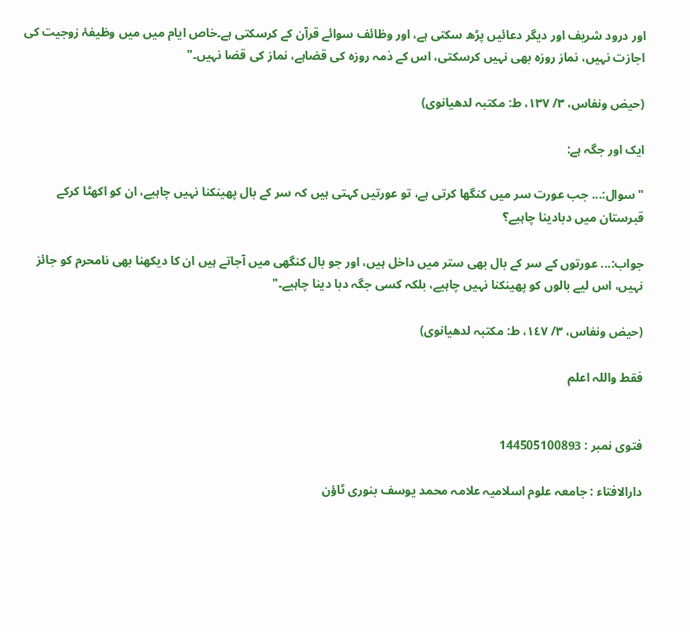اور درود شریف اور دیگر دعائیں پڑھ سکتی ہے، اور وظائف سوائے قرآن کے کرسکتی ہے۔خاص ایام میں میں وظیفۂ زوجیت کی اجازت نہیں، نماز روزہ بھی نہیں کرسکتی، اس کے ذمہ روزہ کی قضاہے، نماز کی قضا نہیں۔"

(حیض ونفاس، ٣/ ١٣٧، ط: مکتبہ لدھیانوی)

ایک اور جگہ ہے:

"سوال:... جب عورت سر میں کنگھا کرتی ہے، تو عورتیں کہتی ہیں کہ سر کے بال پھینکنا نہیں چاہیے، ان کو اکھٹا کرکے قبرستان میں دبادینا چاہیے؟

جواب:... عورتوں کے سر کے بال بھی ستر میں داخل ہیں، اور جو بال کنگھی میں آجاتے ہیں ان کا دیکھنا بھی نامحرم کو جائز نہیں، اس لیے بالوں کو پھینکنا نہیں چاہیے، بلکہ کسی جگہ دبا دینا چاہیے۔"

(حیض ونفاس، ٣/ ١٤٧، ط: مکتبہ لدھیانوی)

فقط واللہ اعلم


فتوی نمبر : 144505100893

دارالافتاء : جامعہ علوم اسلامیہ علامہ محمد یوسف بنوری ٹاؤن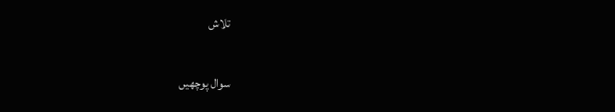تلاش

سوال پوچھیں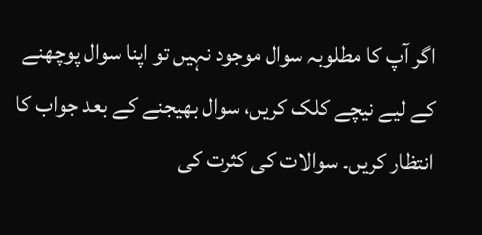اگر آپ کا مطلوبہ سوال موجود نہیں تو اپنا سوال پوچھنے کے لیے نیچے کلک کریں، سوال بھیجنے کے بعد جواب کا انتظار کریں۔ سوالات کی کثرت کی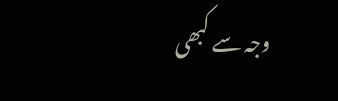وجہ سے کبھی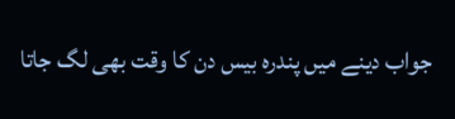جواب دینے میں پندرہ بیس دن کا وقت بھی لگ جاتا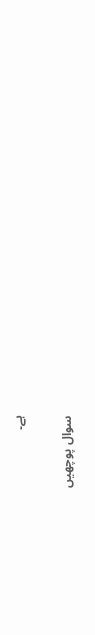ہے۔

سوال پوچھیں